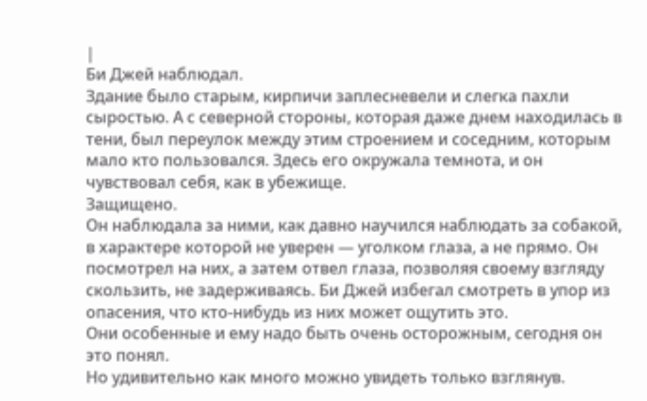|
Би Джей наблюдал.
Здание было старым, кирпичи заплесневели и слегка пахли сыростью. А с северной стороны, которая даже днем находилась в тени, был переулок между этим строением и соседним, которым мало кто пользовался. Здесь его окружала темнота, и он чувствовал себя, как в убежище.
Защищено.
Он наблюдала за ними, как давно научился наблюдать за собакой, в характере которой не уверен — уголком глаза, а не прямо. Он посмотрел на них, а затем отвел глаза, позволяя своему взгляду скользить, не задерживаясь. Би Джей избегал смотреть в упор из опасения, что кто-нибудь из них может ощутить это.
Они особенные и ему надо быть очень осторожным, сегодня он это понял.
Но удивительно как много можно увидеть только взглянув.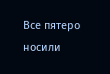Все пятеро носили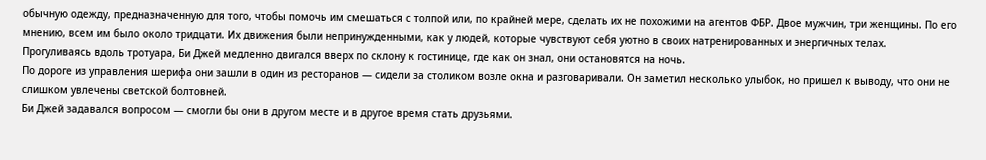обычную одежду, предназначенную для того, чтобы помочь им смешаться с толпой или, по крайней мере, сделать их не похожими на агентов ФБР. Двое мужчин, три женщины. По его мнению, всем им было около тридцати. Их движения были непринужденными, как у людей, которые чувствуют себя уютно в своих натренированных и энергичных телах. Прогуливаясь вдоль тротуара, Би Джей медленно двигался вверх по склону к гостинице, где как он знал, они остановятся на ночь.
По дороге из управления шерифа они зашли в один из ресторанов — сидели за столиком возле окна и разговаривали. Он заметил несколько улыбок, но пришел к выводу, что они не слишком увлечены светской болтовней.
Би Джей задавался вопросом — смогли бы они в другом месте и в другое время стать друзьями.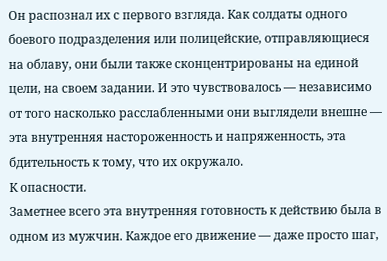Он распознал их с первого взгляда. Как солдаты одного боевого подразделения или полицейские, отправляющиеся на облаву, они были также сконцентрированы на единой цели, на своем задании. И это чувствовалось — независимо от того насколько расслабленными они выглядели внешне — эта внутренняя настороженность и напряженность, эта бдительность к тому, что их окружало.
К опасности.
Заметнее всего эта внутренняя готовность к действию была в одном из мужчин. Каждое его движение — даже просто шаг,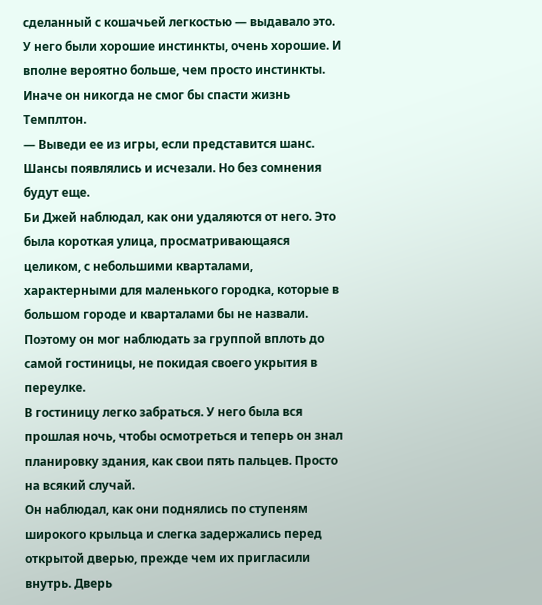сделанный с кошачьей легкостью — выдавало это. У него были хорошие инстинкты, очень хорошие. И вполне вероятно больше, чем просто инстинкты.
Иначе он никогда не смог бы спасти жизнь Темплтон.
— Выведи ее из игры, если представится шанс.
Шансы появлялись и исчезали. Но без сомнения будут еще.
Би Джей наблюдал, как они удаляются от него. Это была короткая улица, просматривающаяся целиком, с небольшими кварталами, характерными для маленького городка, которые в большом городе и кварталами бы не назвали. Поэтому он мог наблюдать за группой вплоть до самой гостиницы, не покидая своего укрытия в переулке.
В гостиницу легко забраться. У него была вся прошлая ночь, чтобы осмотреться и теперь он знал планировку здания, как свои пять пальцев. Просто на всякий случай.
Он наблюдал, как они поднялись по ступеням широкого крыльца и слегка задержались перед открытой дверью, прежде чем их пригласили внутрь. Дверь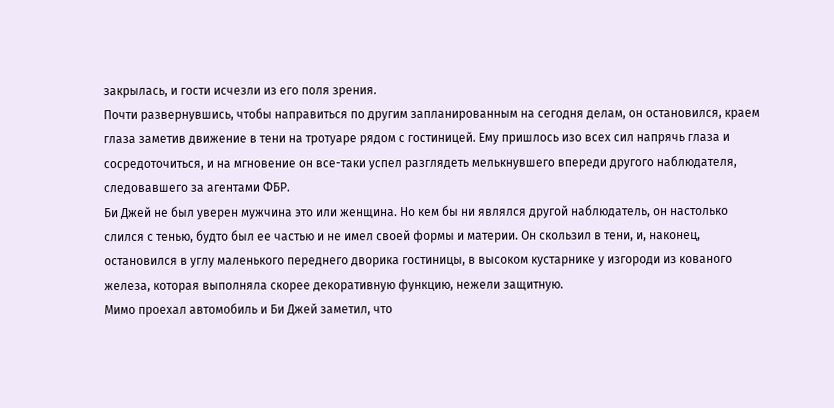закрылась, и гости исчезли из его поля зрения.
Почти развернувшись, чтобы направиться по другим запланированным на сегодня делам, он остановился, краем глаза заметив движение в тени на тротуаре рядом с гостиницей. Ему пришлось изо всех сил напрячь глаза и сосредоточиться, и на мгновение он все-таки успел разглядеть мелькнувшего впереди другого наблюдателя, следовавшего за агентами ФБР.
Би Джей не был уверен мужчина это или женщина. Но кем бы ни являлся другой наблюдатель, он настолько слился с тенью, будто был ее частью и не имел своей формы и материи. Он скользил в тени, и, наконец, остановился в углу маленького переднего дворика гостиницы, в высоком кустарнике у изгороди из кованого железа, которая выполняла скорее декоративную функцию, нежели защитную.
Мимо проехал автомобиль и Би Джей заметил, что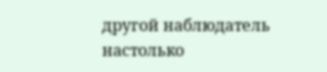другой наблюдатель настолько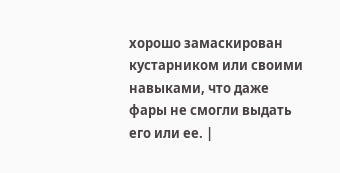хорошо замаскирован кустарником или своими навыками, что даже фары не смогли выдать его или ее. |